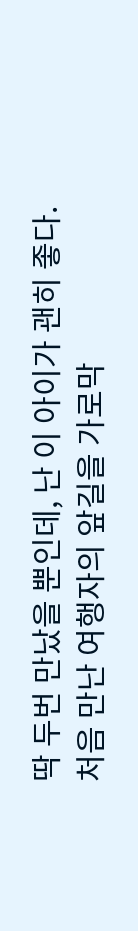딱 두번 만났을 뿐인데, 난 이 아이가 괜히 좋다.
처음 만난 여행자의 앞길을 가로막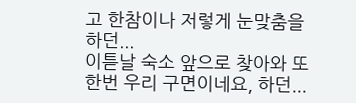고 한참이나 저렇게 눈맞춤을 하던...
이튿날 숙소 앞으로 찾아와 또한번 우리 구면이네요, 하던...